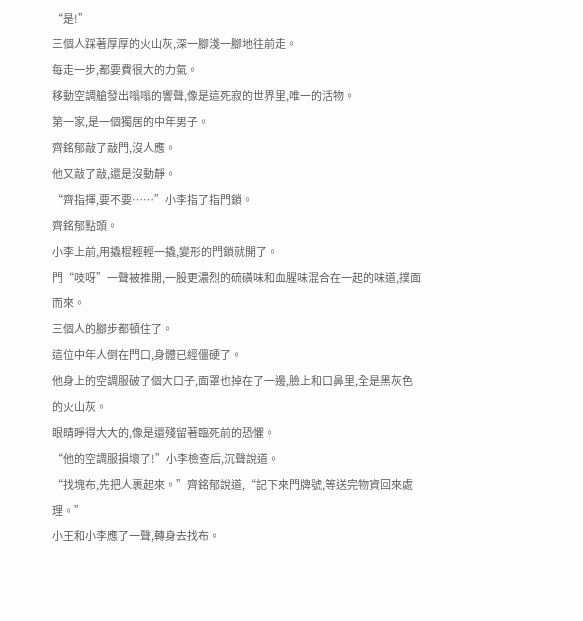“是!”
三個人踩著厚厚的火山灰,深一腳淺一腳地往前走。
每走一步,都要費很大的力氣。
移動空調艙發出嗡嗡的響聲,像是這死寂的世界里,唯一的活物。
第一家,是一個獨居的中年男子。
齊銘郁敲了敲門,沒人應。
他又敲了敲,還是沒動靜。
“齊指揮,要不要……”小李指了指門鎖。
齊銘郁點頭。
小李上前,用撬棍輕輕一撬,變形的門鎖就開了。
門“吱呀”一聲被推開,一股更濃烈的硫磺味和血腥味混合在一起的味道,撲面而來。
三個人的腳步都頓住了。
這位中年人倒在門口,身體已經僵硬了。
他身上的空調服破了個大口子,面罩也掉在了一邊,臉上和口鼻里,全是黑灰色的火山灰。
眼睛睜得大大的,像是還殘留著臨死前的恐懼。
“他的空調服損壞了!”小李檢查后,沉聲說道。
“找塊布,先把人裹起來。”齊銘郁說道,“記下來門牌號,等送完物資回來處理。”
小王和小李應了一聲,轉身去找布。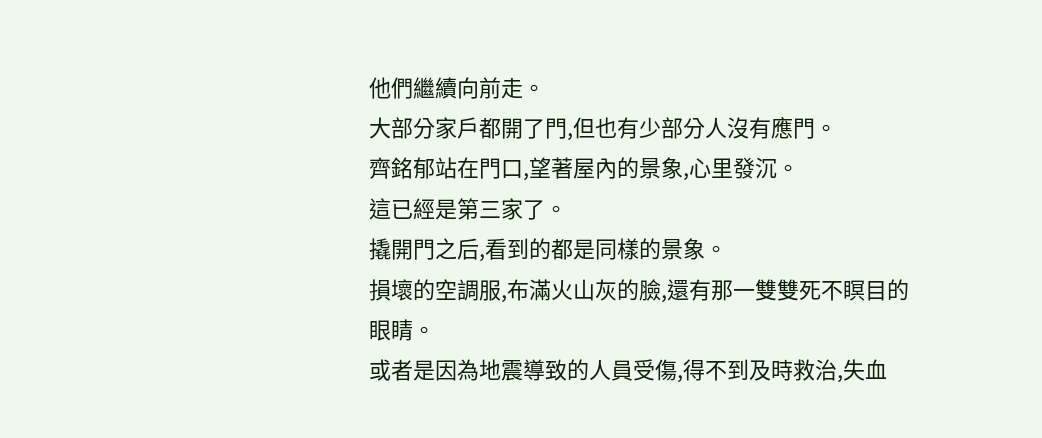他們繼續向前走。
大部分家戶都開了門,但也有少部分人沒有應門。
齊銘郁站在門口,望著屋內的景象,心里發沉。
這已經是第三家了。
撬開門之后,看到的都是同樣的景象。
損壞的空調服,布滿火山灰的臉,還有那一雙雙死不瞑目的眼睛。
或者是因為地震導致的人員受傷,得不到及時救治,失血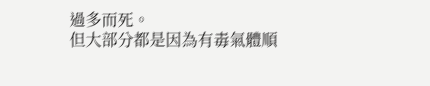過多而死。
但大部分都是因為有毒氣體順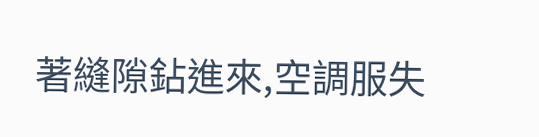著縫隙鉆進來,空調服失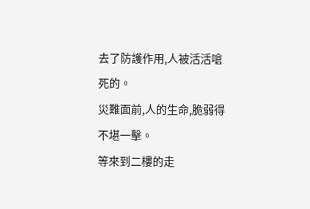去了防護作用,人被活活嗆死的。
災難面前,人的生命,脆弱得不堪一擊。
等來到二樓的走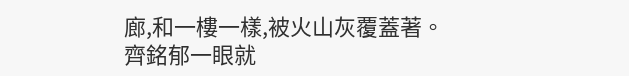廊,和一樓一樣,被火山灰覆蓋著。
齊銘郁一眼就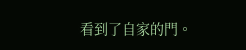看到了自家的門。